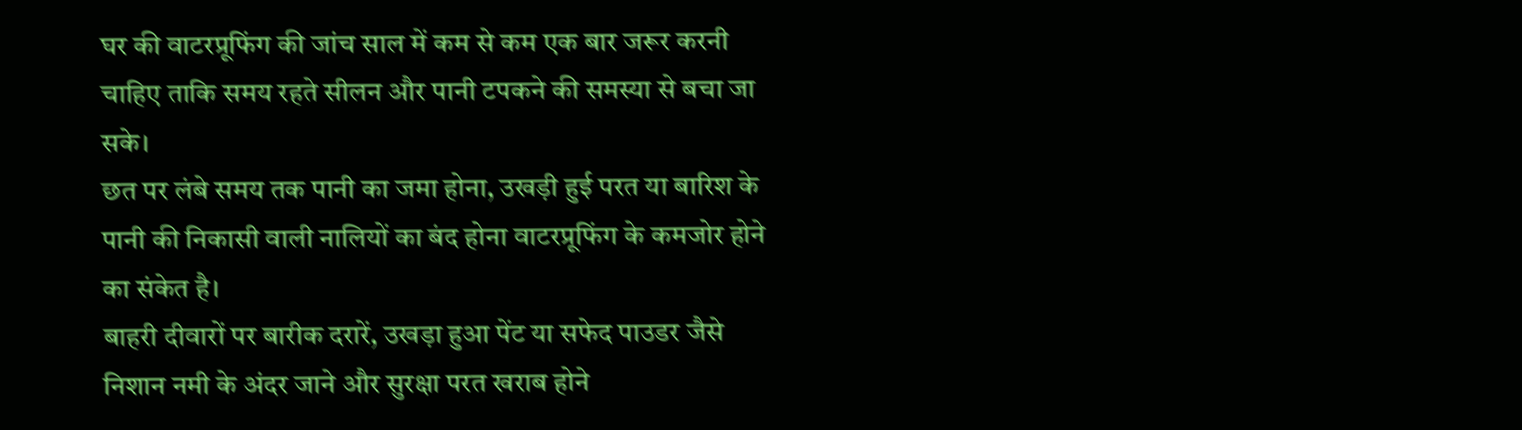घर की वाटरप्रूफिंग की जांच साल में कम से कम एक बार जरूर करनी चाहिए ताकि समय रहते सीलन और पानी टपकने की समस्या से बचा जा सके।
छत पर लंबे समय तक पानी का जमा होना, उखड़ी हुई परत या बारिश के पानी की निकासी वाली नालियों का बंद होना वाटरप्रूफिंग के कमजोर होने का संकेत है।
बाहरी दीवारों पर बारीक दरारें, उखड़ा हुआ पेंट या सफेद पाउडर जैसे निशान नमी के अंदर जाने और सुरक्षा परत खराब होने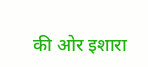की ओर इशारा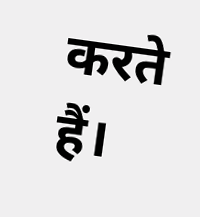करते हैं।